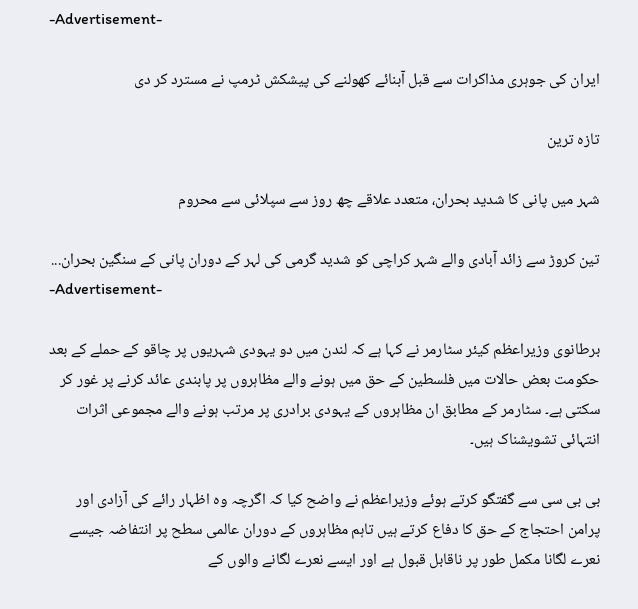-Advertisement-

ایران کی جوہری مذاکرات سے قبل آبنائے کھولنے کی پیشکش ٹرمپ نے مسترد کر دی

تازہ ترین

شہر میں پانی کا شدید بحران، متعدد علاقے چھ روز سے سپلائی سے محروم

تین کروڑ سے زائد آبادی والے شہر کراچی کو شدید گرمی کی لہر کے دوران پانی کے سنگین بحران...
-Advertisement-

برطانوی وزیراعظم کیئر سٹارمر نے کہا ہے کہ لندن میں دو یہودی شہریوں پر چاقو کے حملے کے بعد حکومت بعض حالات میں فلسطین کے حق میں ہونے والے مظاہروں پر پابندی عائد کرنے پر غور کر سکتی ہے۔ سٹارمر کے مطابق ان مظاہروں کے یہودی برادری پر مرتب ہونے والے مجموعی اثرات انتہائی تشویشناک ہیں۔

بی بی سی سے گفتگو کرتے ہوئے وزیراعظم نے واضح کیا کہ اگرچہ وہ اظہار رائے کی آزادی اور پرامن احتجاج کے حق کا دفاع کرتے ہیں تاہم مظاہروں کے دوران عالمی سطح پر انتفاضہ جیسے نعرے لگانا مکمل طور پر ناقابل قبول ہے اور ایسے نعرے لگانے والوں کے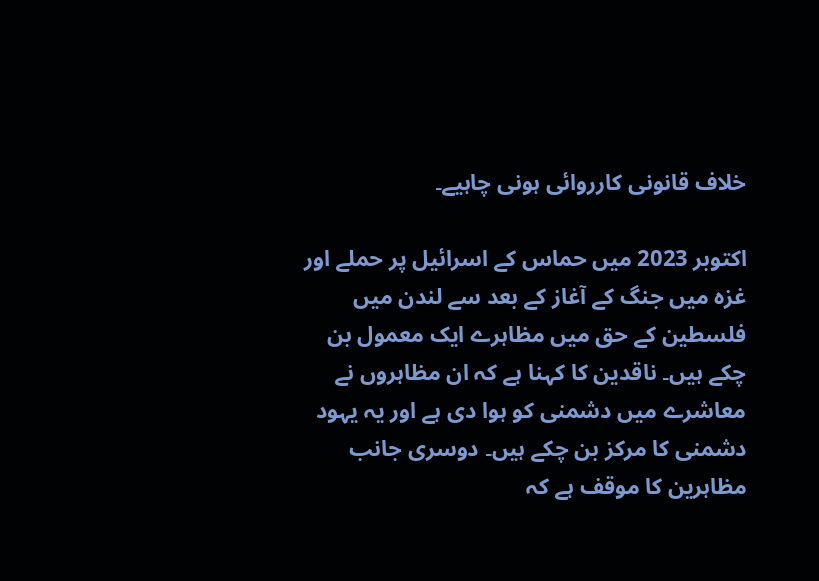خلاف قانونی کارروائی ہونی چاہیے۔

اکتوبر 2023 میں حماس کے اسرائیل پر حملے اور غزہ میں جنگ کے آغاز کے بعد سے لندن میں فلسطین کے حق میں مظاہرے ایک معمول بن چکے ہیں۔ ناقدین کا کہنا ہے کہ ان مظاہروں نے معاشرے میں دشمنی کو ہوا دی ہے اور یہ یہود دشمنی کا مرکز بن چکے ہیں۔ دوسری جانب مظاہرین کا موقف ہے کہ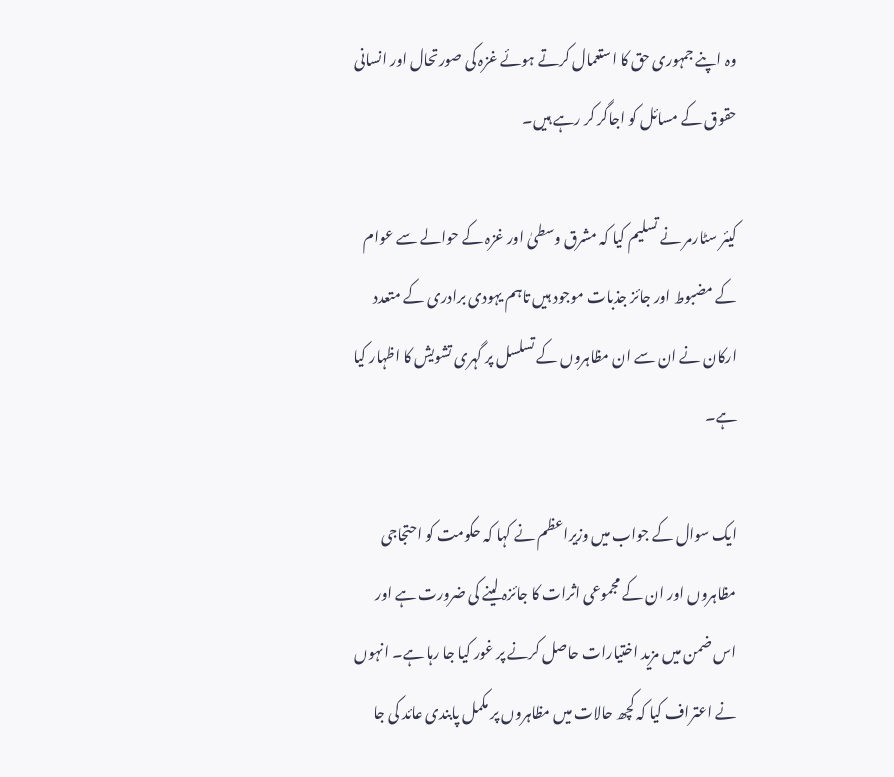وہ اپنے جمہوری حق کا استعمال کرتے ہوئے غزہ کی صورتحال اور انسانی حقوق کے مسائل کو اجاگر کر رہے ہیں۔

کیئر سٹارمر نے تسلیم کیا کہ مشرق وسطیٰ اور غزہ کے حوالے سے عوام کے مضبوط اور جائز جذبات موجود ہیں تاہم یہودی برادری کے متعدد ارکان نے ان سے ان مظاہروں کے تسلسل پر گہری تشویش کا اظہار کیا ہے۔

ایک سوال کے جواب میں وزیراعظم نے کہا کہ حکومت کو احتجاجی مظاہروں اور ان کے مجموعی اثرات کا جائزہ لینے کی ضرورت ہے اور اس ضمن میں مزید اختیارات حاصل کرنے پر غور کیا جا رہا ہے۔ انہوں نے اعتراف کیا کہ کچھ حالات میں مظاہروں پر مکمل پابندی عائد کی جا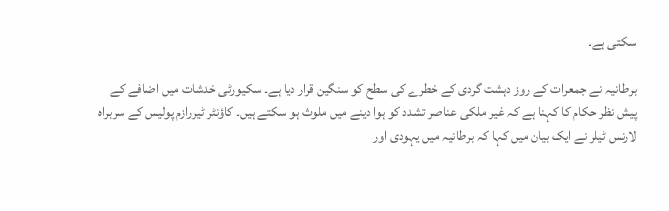سکتی ہے۔

برطانیہ نے جمعرات کے روز دہشت گردی کے خطرے کی سطح کو سنگین قرار دیا ہے۔ سکیورٹی خدشات میں اضافے کے پیش نظر حکام کا کہنا ہے کہ غیر ملکی عناصر تشدد کو ہوا دینے میں ملوث ہو سکتے ہیں۔ کاؤنٹر ٹیررازم پولیس کے سربراہ لارنس ٹیلر نے ایک بیان میں کہا کہ برطانیہ میں یہودی اور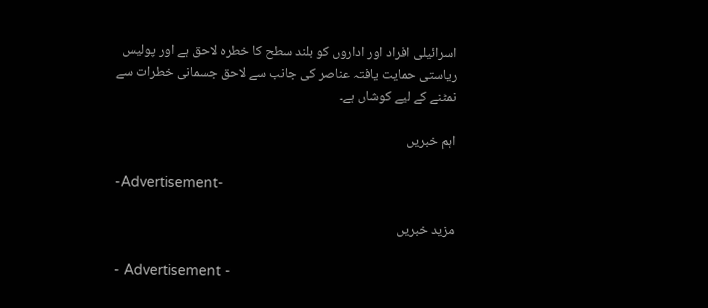اسرائیلی افراد اور اداروں کو بلند سطح کا خطرہ لاحق ہے اور پولیس ریاستی حمایت یافتہ عناصر کی جانب سے لاحق جسمانی خطرات سے نمٹنے کے لیے کوشاں ہے۔

اہم خبریں

-Advertisement-

مزید خبریں

- Advertisement -